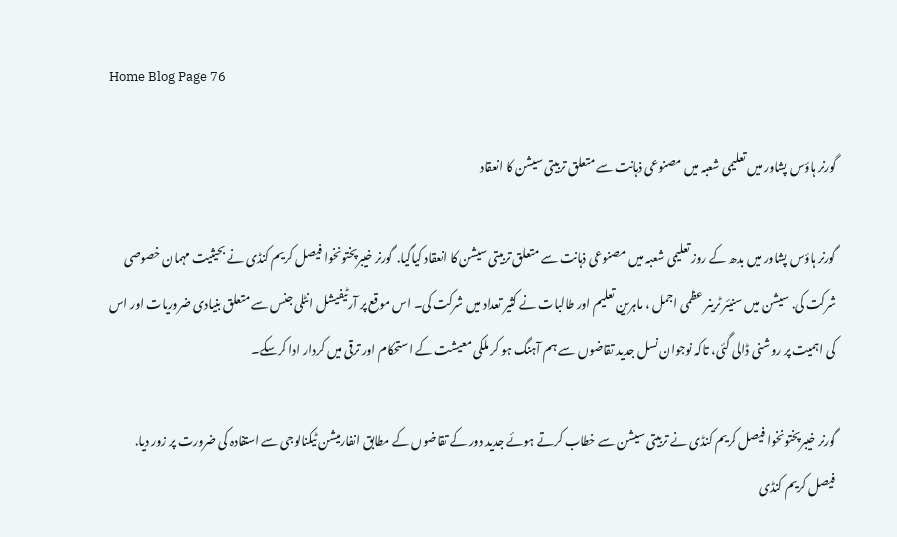Home Blog Page 76

گورنر ہاؤس پشاور میں تعلیمی شعبہ میں مصنوعی ذہانت سے متعلق تربیتی سیشن کا انعقاد

گورنر ہاؤس پشاور میں بدھ کے روز تعلیمی شعبہ میں مصنوعی ذہانت سے متعلق تربیتی سیشن کا انعقاد کیاگیا.  گورنر خیبرپختونخوا فیصل کریم کنڈی نے بحیثیت مہمان خصوصی شرکت کی. سیشن میں سنیئر ٹرینر عظمی اجمل ، ماہرین تعلیم اور طالبات نے کثیر تعداد میں شرکت کی۔ اس موقع پر آرٹیفیشل انٹلی جنس سے متعلق بنیادی ضروریات اور اس کی اہمیت پر روشنی ڈالی گئی، تاکہ نوجوان نسل جدید تقاضوں سے ہم آہنگ ہو کر ملکی معیشت کے استحکام اور ترقی میں کردار ادا کرسکے۔

گورنر خیبرپختونخوا فیصل کریم کنڈی نے تربیتی سیشن سے خطاب کرتے ہوئے جدید دور کے تقاضوں کے مطابق انفارمیشن ٹیکنالوجی سے استفادہ کی ضرورت پر زور دیا. فیصل کریم کنڈی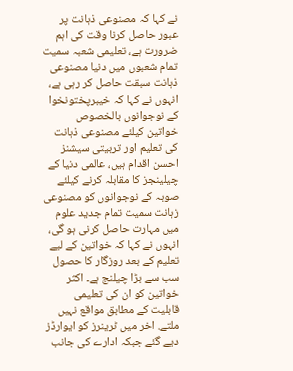نے کہا کہ مصنوعی ذہانت پر عبور حاصل کرنا وقت کی اہم ضرورت ہے، تعلیمی شعبہ سمیت تمام شعبوں میں دنیا مصنوعی ذہانت سبقت حاصل کر رہی ہے، انہوں نے کہا کہ خیبرپختونخوا کے نوجوانوں بالخصوص خواتین کیلئے مصنوعی ذہانت کی تعلیم اور تربیتی سیشنز احسن اقدام ہیں، عالمی دنیا کے چیلینجز کا مقابلہ کرنے کیلئے صوبہ کے نوجوانوں کو مصنوعی زہانت سمیت تمام جدید علوم میں مہارت حاصل کرنی ہو گی، انہوں نے کہا کہ خواتین کے لیے تعلیم کے بعد روزگار کا حصول سب سے بڑا چیلنج ہے۔ اکثر خواتین کو ان کی تعلیمی قابلیت کے مطابق مواقع نہیں ملتے. اخر میں ٹرینرز کو ایوارڈز دیے گئے جبکہ ادارے کی جانب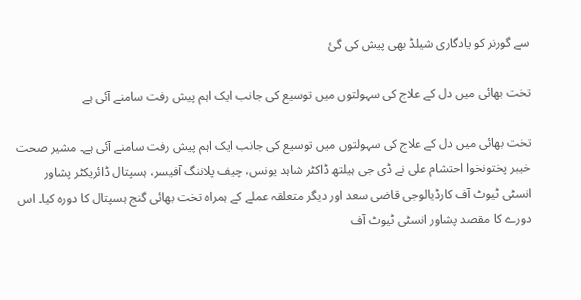سے گورنر کو یادگاری شیلڈ بھی پیش کی گئ

تخت بھائی میں دل کے علاج کی سہولتوں میں توسیع کی جانب ایک اہم پیش رفت سامنے آئی ہے

تخت بھائی میں دل کے علاج کی سہولتوں میں توسیع کی جانب ایک اہم پیش رفت سامنے آئی ہے۔ مشیر صحت خیبر پختونخوا احتشام علی نے ڈی جی ہیلتھ ڈاکٹر شاہد یونس، چیف پلاننگ آفیسر، ہسپتال ڈائریکٹر پشاور انسٹی ٹیوٹ آف کارڈیالوجی قاضی سعد اور دیگر متعلقہ عملے کے ہمراہ تخت بھائی گنج ہسپتال کا دورہ کیا۔ اس دورے کا مقصد پشاور انسٹی ٹیوٹ آف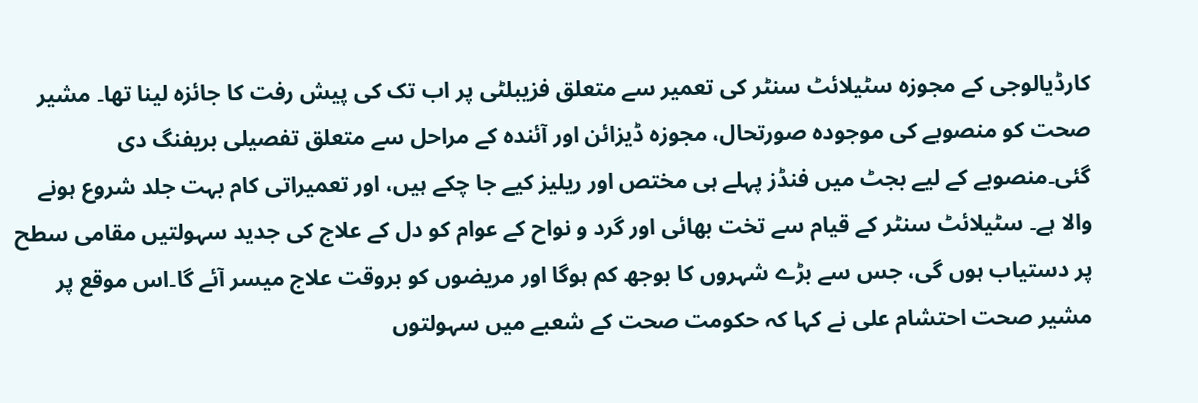کارڈیالوجی کے مجوزہ سٹیلائٹ سنٹر کی تعمیر سے متعلق فزیبلٹی پر اب تک کی پیش رفت کا جائزہ لینا تھا۔ مشیر صحت کو منصوبے کی موجودہ صورتحال، مجوزہ ڈیزائن اور آئندہ کے مراحل سے متعلق تفصیلی بریفنگ دی گئی۔منصوبے کے لیے بجٹ میں فنڈز پہلے ہی مختص اور ریلیز کیے جا چکے ہیں، اور تعمیراتی کام بہت جلد شروع ہونے والا ہے۔ سٹیلائٹ سنٹر کے قیام سے تخت بھائی اور گرد و نواح کے عوام کو دل کے علاج کی جدید سہولتیں مقامی سطح پر دستیاب ہوں گی، جس سے بڑے شہروں کا بوجھ کم ہوگا اور مریضوں کو بروقت علاج میسر آئے گا۔اس موقع پر مشیر صحت احتشام علی نے کہا کہ حکومت صحت کے شعبے میں سہولتوں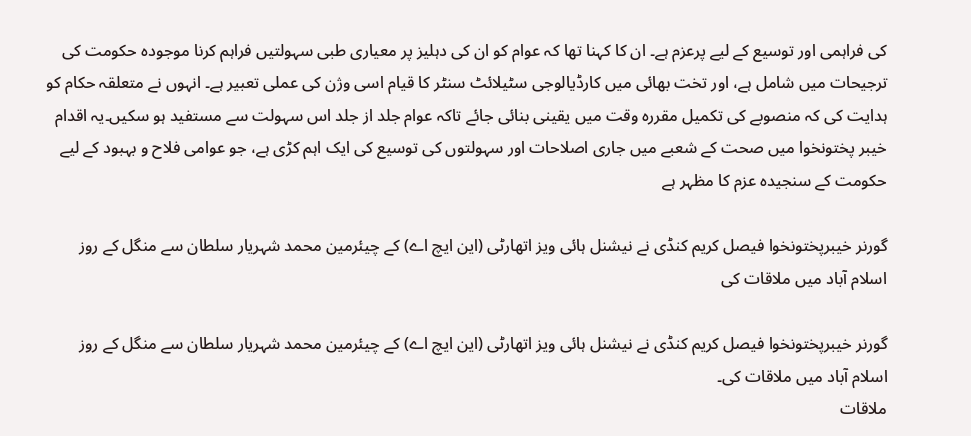کی فراہمی اور توسیع کے لیے پرعزم ہے۔ ان کا کہنا تھا کہ عوام کو ان کی دہلیز پر معیاری طبی سہولتیں فراہم کرنا موجودہ حکومت کی ترجیحات میں شامل ہے، اور تخت بھائی میں کارڈیالوجی سٹیلائٹ سنٹر کا قیام اسی وژن کی عملی تعبیر ہے۔ انہوں نے متعلقہ حکام کو ہدایت کی کہ منصوبے کی تکمیل مقررہ وقت میں یقینی بنائی جائے تاکہ عوام جلد از جلد اس سہولت سے مستفید ہو سکیں۔یہ اقدام خیبر پختونخوا میں صحت کے شعبے میں جاری اصلاحات اور سہولتوں کی توسیع کی ایک اہم کڑی ہے، جو عوامی فلاح و بہبود کے لیے حکومت کے سنجیدہ عزم کا مظہر ہے

گورنر خیبرپختونخوا فیصل کریم کنڈی نے نیشنل ہائی ویز اتھارٹی (این ایچ اے) کے چیئرمین محمد شہریار سلطان سے منگل کے روز اسلام آباد میں ملاقات کی

گورنر خیبرپختونخوا فیصل کریم کنڈی نے نیشنل ہائی ویز اتھارٹی (این ایچ اے) کے چیئرمین محمد شہریار سلطان سے منگل کے روز اسلام آباد میں ملاقات کی۔
ملاقات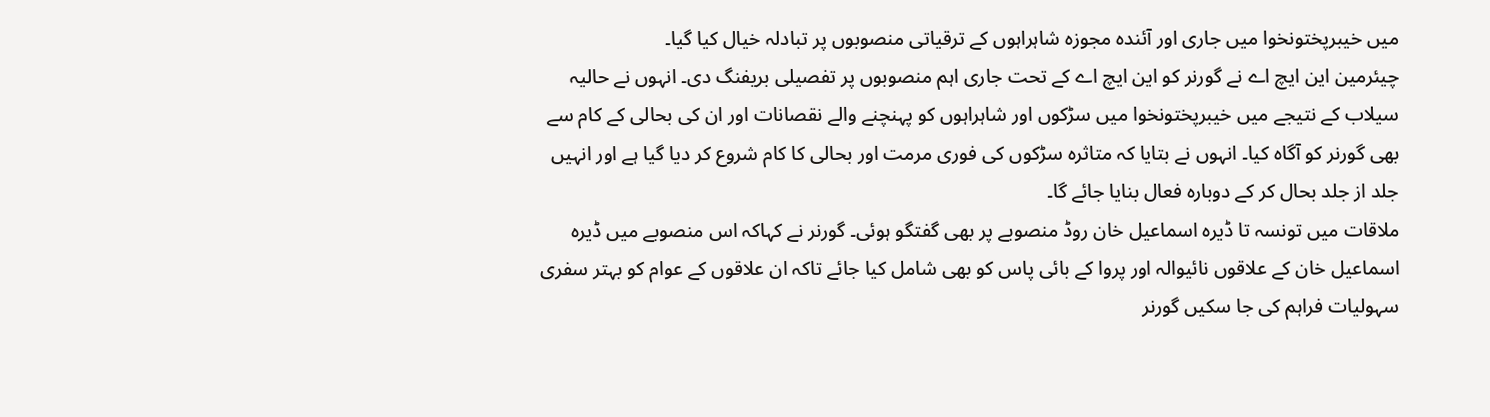میں خیبرپختونخوا میں جاری اور آئندہ مجوزہ شاہراہوں کے ترقیاتی منصوبوں پر تبادلہ خیال کیا گیا۔
چیئرمین این ایچ اے نے گورنر کو این ایچ اے کے تحت جاری اہم منصوبوں پر تفصیلی بریفنگ دی۔ انہوں نے حالیہ سیلاب کے نتیجے میں خیبرپختونخوا میں سڑکوں اور شاہراہوں کو پہنچنے والے نقصانات اور ان کی بحالی کے کام سے بھی گورنر کو آگاہ کیا۔ انہوں نے بتایا کہ متاثرہ سڑکوں کی فوری مرمت اور بحالی کا کام شروع کر دیا گیا ہے اور انہیں جلد از جلد بحال کر کے دوبارہ فعال بنایا جائے گا۔
ملاقات میں تونسہ تا ڈیرہ اسماعیل خان روڈ منصوبے پر بھی گفتگو ہوئی۔ گورنر نے کہاکہ اس منصوبے میں ڈیرہ اسماعیل خان کے علاقوں نائیوالہ اور پروا کے بائی پاس کو بھی شامل کیا جائے تاکہ ان علاقوں کے عوام کو بہتر سفری سہولیات فراہم کی جا سکیں گورنر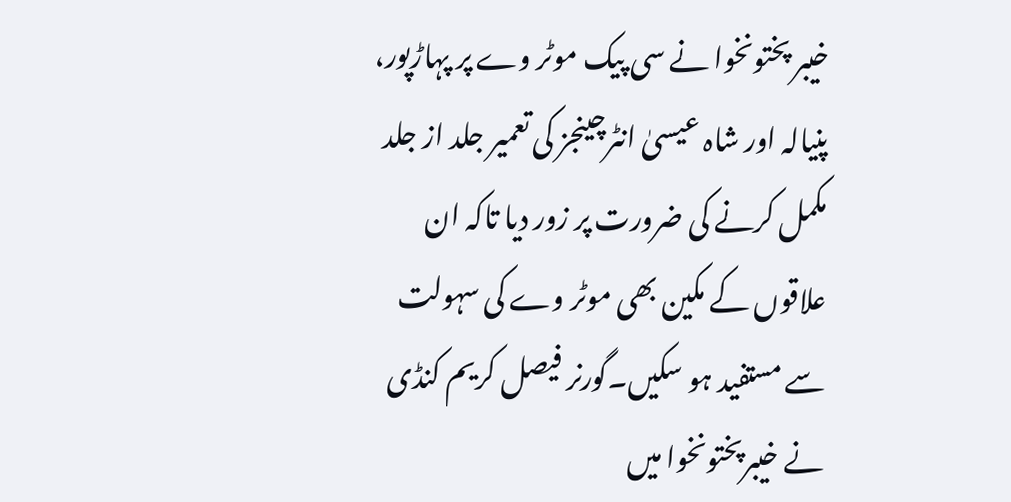خیبر پختونخوا نے سی پیک موٹر وے پر پہاڑپور، پنیالہ اور شاہ عیسیٰ انٹرچینجز کی تعمیر جلد از جلد مکمل کرنے کی ضرورت پر زور دیا تاکہ ان علاقوں کے مکین بھی موٹر وے کی سہولت سے مستفید ہو سکیں۔گورنر فیصل کریم کنڈی نے خیبرپختونخوا میں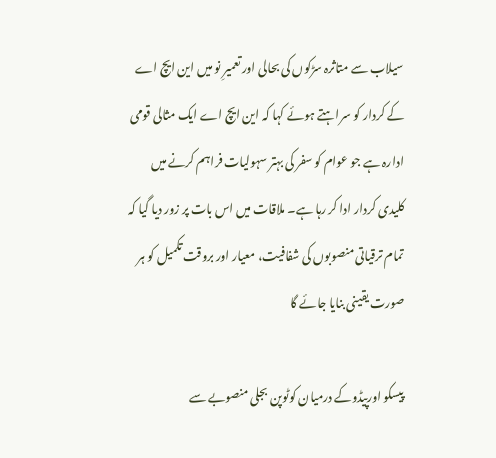سیلاب سے متاثرہ سڑکوں کی بحالی اور تعمیرِ نو میں این ایچ اے کے کردار کو سراہتے ہوئے کہا کہ این ایچ اے ایک مثالی قومی ادارہ ہے جو عوام کو سفر کی بہتر سہولیات فراہم کرنے میں کلیدی کردار ادا کر رہا ہے۔ ملاقات میں اس بات پر زور دیا گیا کہ تمام ترقیاتی منصوبوں کی شفافیت، معیار اور بروقت تکمیل کو ہر صورت یقینی بنایا جائے گا

پیسکو اورپیڈوکے درمیان کوٹوپن بجلی منصوبے سے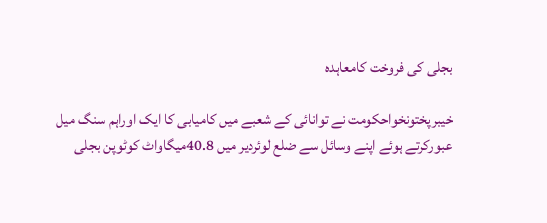بجلی کی فروخت کامعاہدہ

خیبرپختونخواحکومت نے توانائی کے شعبے میں کامیابی کا ایک اوراہم سنگ میل عبورکرتے ہوئے اپنے وسائل سے ضلع لوئردیر میں 40.8میگاواٹ کوٹوپن بجلی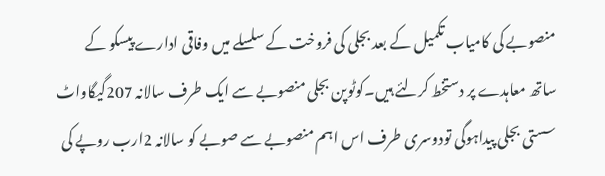منصوبے کی کامیاب تکمیل کے بعد بجلی کی فروخت کے سلسلے میں وفاقی ادارے پیسکو کے ساتھ معاہدے پر دستخط کرلئے ہیں۔کوٹوپن بجلی منصوبے سے ایک طرف سالانہ 207گیگاواٹ سستی بجلی پیداہوگی تودوسری طرف اس اہم منصوبے سے صوبے کو سالانہ 2ارب روپے کی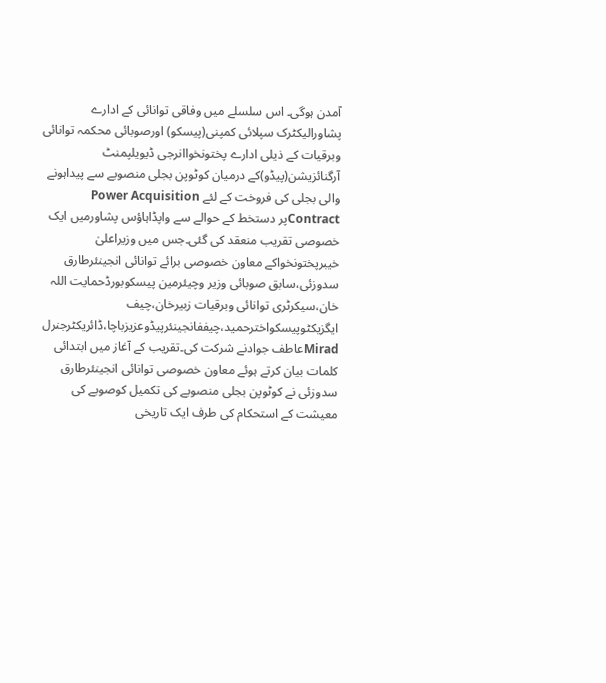آمدن ہوگی۔ اس سلسلے میں وفاقی توانائی کے ادارے پشاورالیکٹرک سپلائی کمپنی(پیسکو) اورصوبائی محکمہ توانائی وبرقیات کے ذیلی ادارے پختونخواانرجی ڈیویلپمنٹ آرگنائزیشن(پیڈو)کے درمیان کوٹوپن بجلی منصوبے سے پیداہونے والی بجلی کی فروخت کے لئے Power Acquisition Contractپر دستخط کے حوالے سے واپڈاہاؤس پشاورمیں ایک خصوصی تقریب منعقد کی گئی۔جس میں وزیراعلیٰ خیبرپختونخواکے معاون خصوصی برائے توانائی انجینئرطارق سدوزئی،سابق صوبائی وزیر وچیئرمین پیسکوبورڈحمایت اللہ خان،سیکرٹری توانائی وبرقیات زبیرخان،چیف ایگزیکٹوپیسکواخترحمید،چیففانجینئرپیڈوعزیزباچا،ڈائریکٹرجنرل Miradعاطف جوادنے شرکت کی۔تقریب کے آغاز میں ابتدائی کلمات بیان کرتے ہوئے معاون خصوصی توانائی انجینئرطارق سدوزئی نے کوٹوپن بجلی منصوبے کی تکمیل کوصوبے کی معیشت کے استحکام کی طرف ایک تاریخی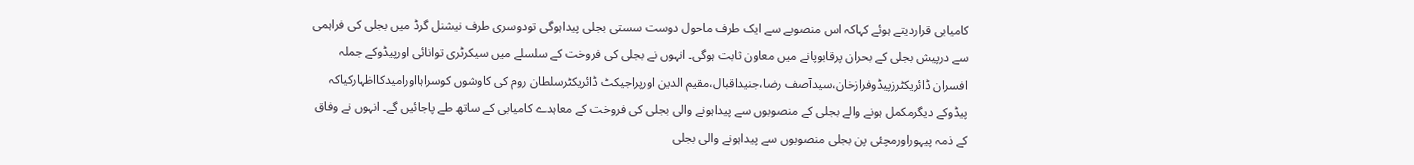کامیابی قراردیتے ہوئے کہاکہ اس منصوبے سے ایک طرف ماحول دوست سستی بجلی پیداہوگی تودوسری طرف نیشنل گرڈ میں بجلی کی فراہمی سے درپیش بجلی کے بحران پرقابوپانے میں معاون ثابت ہوگی۔ انہوں نے بجلی کی فروخت کے سلسلے میں سیکرٹری توانائی اورپیڈوکے جملہ افسران ڈائریکٹرزپیڈوفرازخان،سیدآصف رضا،جنیداقبال،مقیم الدین اورپراجیکٹ ڈائریکٹرسلطان روم کی کاوشوں کوسراہااورامیدکااظہارکیاکہ پیڈوکے دیگرمکمل ہونے والے بجلی کے منصوبوں سے پیداہونے والی بجلی کی فروخت کے معاہدے کامیابی کے ساتھ طے پاجائیں گے۔ انہوں نے وفاق کے ذمہ پیہوراورمچئی پن بجلی منصوبوں سے پیداہونے والی بجلی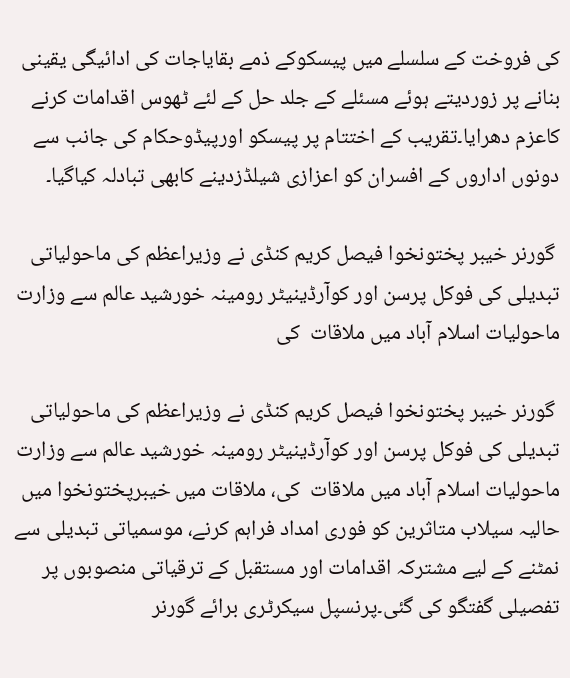کی فروخت کے سلسلے میں پیسکوکے ذمے بقایاجات کی ادائیگی یقینی بنانے پر زوردیتے ہوئے مسئلے کے جلد حل کے لئے ٹھوس اقدامات کرنے کاعزم دھرایا۔تقریب کے اختتام پر پیسکو اورپیڈوحکام کی جانب سے دونوں اداروں کے افسران کو اعزازی شیلڈزدینے کابھی تبادلہ کیاگیا۔

 گورنر خیبر پختونخوا فیصل کریم کنڈی نے وزیراعظم کی ماحولیاتی تبدیلی کی فوکل پرسن اور کوآرڈینیٹر رومینہ خورشید عالم سے وزارت ماحولیات اسلام آباد میں ملاقات  کی

 گورنر خیبر پختونخوا فیصل کریم کنڈی نے وزیراعظم کی ماحولیاتی تبدیلی کی فوکل پرسن اور کوآرڈینیٹر رومینہ خورشید عالم سے وزارت ماحولیات اسلام آباد میں ملاقات  کی، ملاقات میں خیبرپختونخوا میں حالیہ سیلاب متاثرین کو فوری امداد فراہم کرنے، موسمیاتی تبدیلی سے نمٹنے کے لیے مشترکہ اقدامات اور مستقبل کے ترقیاتی منصوبوں پر تفصیلی گفتگو کی گئی۔پرنسپل سیکرٹری برائے گورنر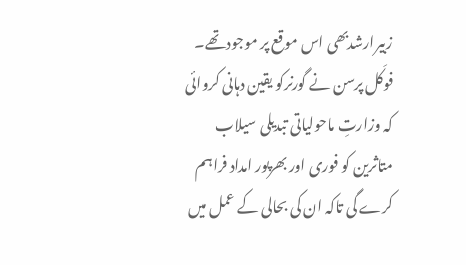زبیرارشدبھی اس موقع پر موجودتھے۔
فوکَل پرسن نے گورنرکو یقین دہانی کروائی کہ وزارتِ ماحولیاتی تبدیلی سیلاب متاثرین کو فوری اور بھرپور امداد فراہم کرے گی تاکہ ان کی بحالی کے عمل میں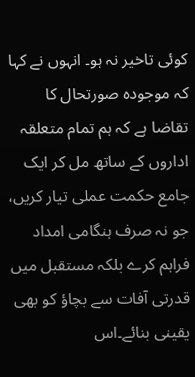کوئی تاخیر نہ ہو۔ انہوں نے کہا کہ موجودہ صورتحال کا تقاضا ہے کہ ہم تمام متعلقہ اداروں کے ساتھ مل کر ایک جامع حکمت عملی تیار کریں، جو نہ صرف ہنگامی امداد فراہم کرے بلکہ مستقبل میں قدرتی آفات سے بچاؤ کو بھی یقینی بنائے۔اس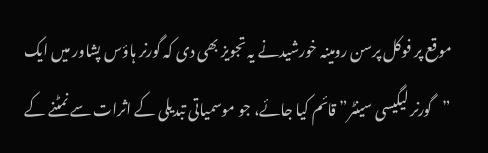موقع پر فوکل پرسن رومینہ خورشیدنے یہ تجویز بھی دی کہ گورنر ہاؤس پشاور میں ایک ”گورنر لیگیسی سینٹر” قائم کیا جائے، جو موسمیاتی تبدیلی کے اثرات سے نمٹنے کے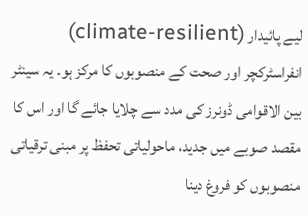لیے پائیدار (climate-resilient) انفراسٹرکچر اور صحت کے منصوبوں کا مرکز ہو۔ یہ سینٹر بین الاقوامی ڈونرز کی مدد سے چلایا جائے گا اور اس کا مقصد صوبے میں جدید، ماحولیاتی تحفظ پر مبنی ترقیاتی منصوبوں کو فروغ دینا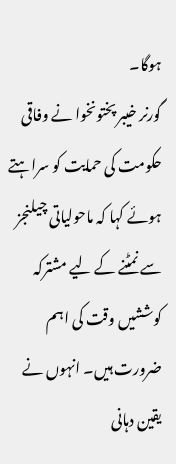ہوگا۔
گورنر خیبر پختونخوا نے وفاقی حکومت کی حمایت کو سراہتے ہوئے کہا کہ ماحولیاتی چیلنجز سے نمٹنے کے لیے مشترکہ کوششیں وقت کی اہم ضرورت ہیں۔ انہوں نے یقین دہانی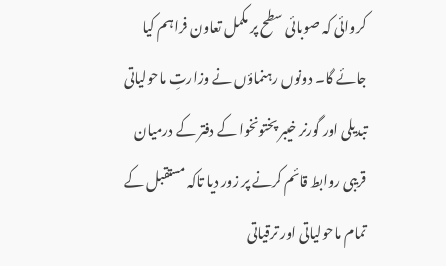کروائی کہ صوبائی سطح پر مکمل تعاون فراہم کیا جائے گا۔ دونوں رہنماؤں نے وزارتِ ماحولیاتی تبدیلی اور گورنر خیبر پختونخوا کے دفتر کے درمیان قریبی روابط قائم کرنے پر زور دیا تاکہ مستقبل کے تمام ماحولیاتی اور ترقیاتی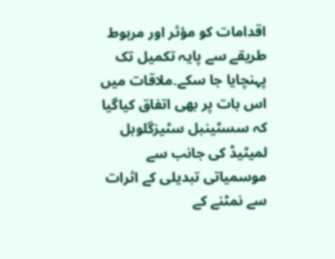اقدامات کو مؤثر اور مربوط طریقے سے پایہ تکمیل تک پہنچایا جا سکے۔ملاقات میں اس بات پر بھی اتفاق کیاگیا کہ سسٹینبل سٹیزگلوبل لمیٹیڈ کی جانب سے موسمیاتی تبدیلی کے اثرات سے نمٹنے کے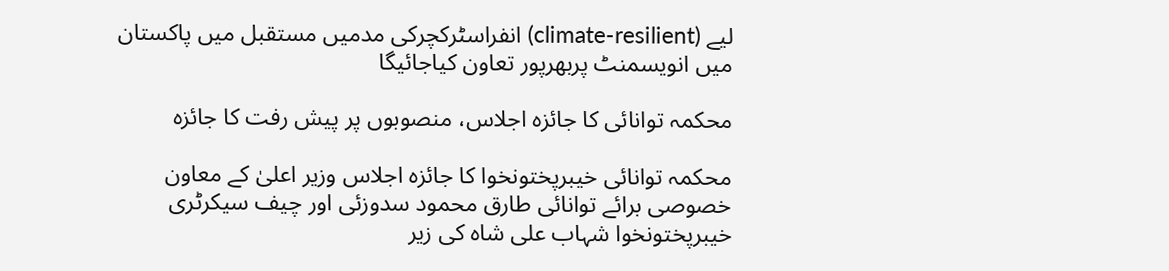لیے (climate-resilient) انفراسٹرکچرکی مدمیں مستقبل میں پاکستان میں انویسمنٹ پربھرپور تعاون کیاجائیگا

محکمہ توانائی کا جائزہ اجلاس، منصوبوں پر پیش رفت کا جائزہ

محکمہ توانائی خیبرپختونخوا کا جائزہ اجلاس وزیر اعلیٰ کے معاون خصوصی برائے توانائی طارق محمود سدوزئی اور چیف سیکرٹری خیبرپختونخوا شہاب علی شاہ کی زیر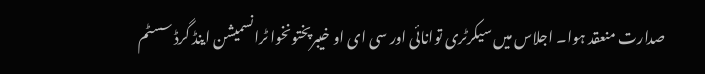صدارت منعقد ہوا۔ اجلاس میں سیکرٹری توانائی اور سی ای او خیبرپختونخوا ٹرانسمیشن اینڈ گرڈ سسٹم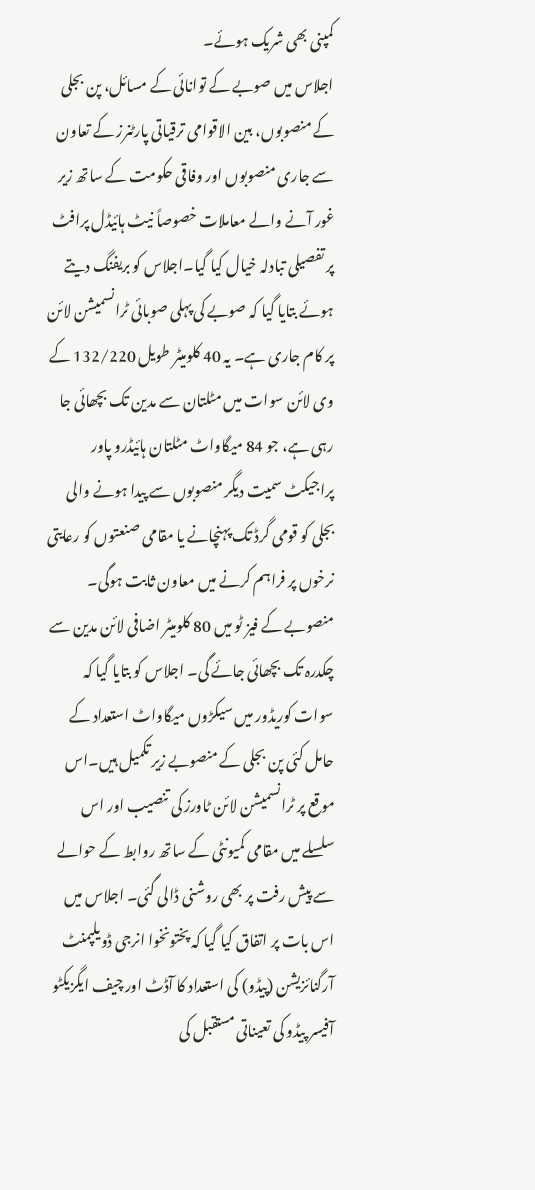کمپنی بھی شریک ہوئے۔
اجلاس میں صوبے کے توانائی کے مسائل، پن بجلی کے منصوبوں، بین الاقوامی ترقیاتی پارٹنرز کے تعاون سے جاری منصوبوں اور وفاقی حکومت کے ساتھ زیر غور آنے والے معاملات خصوصاً نیٹ ہائیڈل پرافٹ پر تفصیلی تبادلہ خیال کیا گیا۔اجلاس کو بریفنگ دیتے ہوئے بتایا گیا کہ صوبے کی پہلی صوبائی ٹرانسمیشن لائن پر کام جاری ہے۔ یہ 40 کلومیٹر طویل 132/220 کے وی لائن سوات میں مٹلتان سے مدین تک بچھائی جا رہی ہے، جو 84 میگاواٹ مٹلتان ہائیڈرو پاور پراجیکٹ سمیت دیگر منصوبوں سے پیدا ہونے والی بجلی کو قومی گرڈ تک پہنچانے یا مقامی صنعتوں کو رعایتی نرخوں پر فراہم کرنے میں معاون ثابت ہوگی۔ منصوبے کے فیز ٹو میں 80 کلومیٹر اضافی لائن مدین سے چکدرہ تک بچھائی جائے گی۔ اجلاس کو بتایا گیا کہ سوات کوریڈور میں سیکڑوں میگاواٹ استعداد کے حامل کئی پن بجلی کے منصوبے زیر تکمیل ہیں۔اس موقع پر ٹرانسمیشن لائن ٹاورز کی تنصیب اور اس سلسلے میں مقامی کمیونٹی کے ساتھ روابط کے حوالے سے پیش رفت پر بھی روشنی ڈالی گئی۔ اجلاس میں اس بات پر اتفاق کیا گیا کہ پختونخوا انرجی ڈویلپمنٹ آرگنائزیشن (پیڈو) کی استعداد کا آڈٹ اور چیف ایگزیکٹو آفیسر پیڈو کی تعیناتی مستقبل کی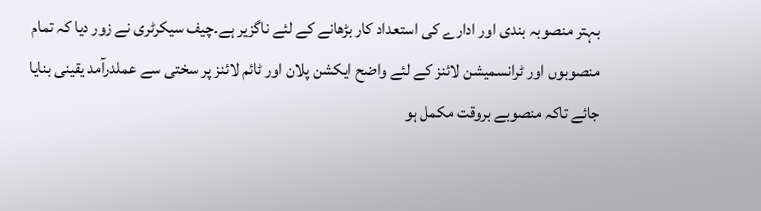بہتر منصوبہ بندی اور ادارے کی استعداد کار بڑھانے کے لئے ناگزیر ہے۔چیف سیکرٹری نے زور دیا کہ تمام منصوبوں اور ٹرانسمیشن لائنز کے لئے واضح ایکشن پلان اور ٹائم لائنز پر سختی سے عملدرآمد یقینی بنایا جائے تاکہ منصوبے بروقت مکمل ہو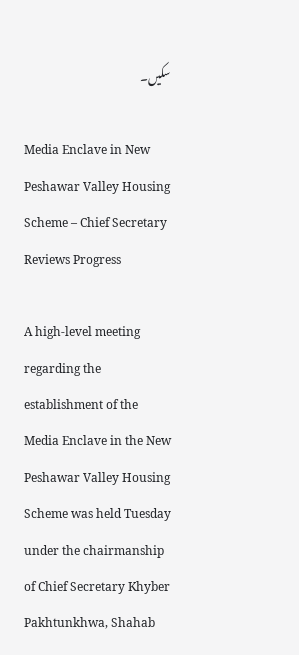سکیں۔

Media Enclave in New Peshawar Valley Housing Scheme – Chief Secretary Reviews Progress

A high-level meeting regarding the establishment of the Media Enclave in the New Peshawar Valley Housing Scheme was held Tuesday under the chairmanship of Chief Secretary Khyber Pakhtunkhwa, Shahab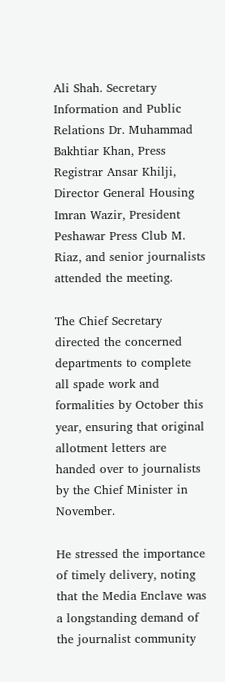Ali Shah. Secretary Information and Public Relations Dr. Muhammad Bakhtiar Khan, Press Registrar Ansar Khilji, Director General Housing Imran Wazir, President Peshawar Press Club M. Riaz, and senior journalists attended the meeting.

The Chief Secretary directed the concerned departments to complete all spade work and formalities by October this year, ensuring that original allotment letters are handed over to journalists by the Chief Minister in November.

He stressed the importance of timely delivery, noting that the Media Enclave was a longstanding demand of the journalist community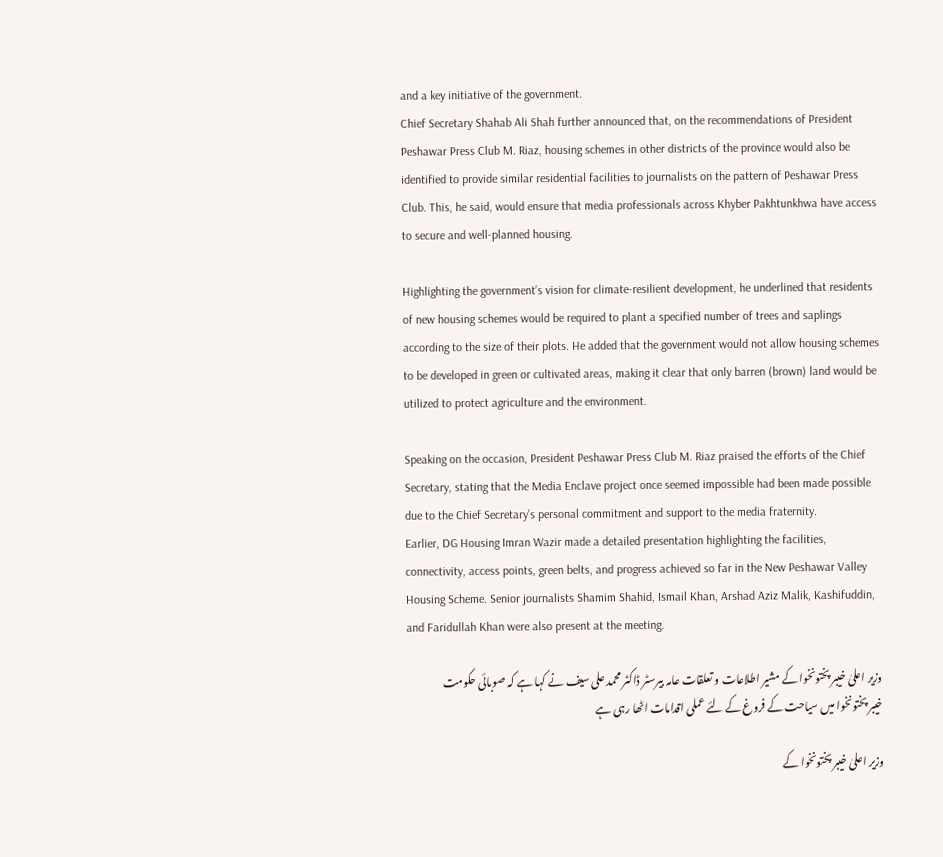and a key initiative of the government.
Chief Secretary Shahab Ali Shah further announced that, on the recommendations of President Peshawar Press Club M. Riaz, housing schemes in other districts of the province would also be identified to provide similar residential facilities to journalists on the pattern of Peshawar Press Club. This, he said, would ensure that media professionals across Khyber Pakhtunkhwa have access to secure and well-planned housing.

Highlighting the government’s vision for climate-resilient development, he underlined that residents of new housing schemes would be required to plant a specified number of trees and saplings according to the size of their plots. He added that the government would not allow housing schemes to be developed in green or cultivated areas, making it clear that only barren (brown) land would be utilized to protect agriculture and the environment.

Speaking on the occasion, President Peshawar Press Club M. Riaz praised the efforts of the Chief Secretary, stating that the Media Enclave project once seemed impossible had been made possible due to the Chief Secretary’s personal commitment and support to the media fraternity.
Earlier, DG Housing Imran Wazir made a detailed presentation highlighting the facilities, connectivity, access points, green belts, and progress achieved so far in the New Peshawar Valley Housing Scheme. Senior journalists Shamim Shahid, Ismail Khan, Arshad Aziz Malik, Kashifuddin, and Faridullah Khan were also present at the meeting.

وزیر اعلیٰ خیبر پختونخوا کے مشیر اطلاعات و تعلقات عامہ بیرسٹر ڈاکٹر محمد علی سیف نے کہا ہے کہ صوبائی حکومت خیبر پختونخوا میں سیاحت کے فروغ کے لئے عملی اقدامات اٹھا رہی ہے

وزیر اعلیٰ خیبر پختونخوا کے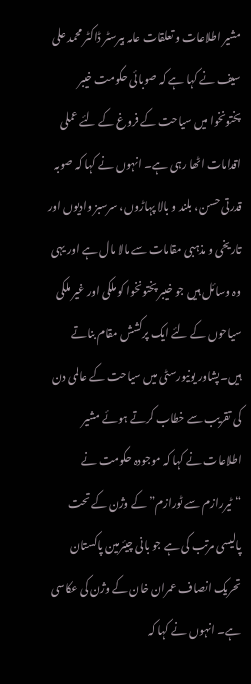مشیر اطلاعات و تعلقات عامہ بیرسٹر ڈاکٹر محمد علی سیف نے کہا ہے کہ صوبائی حکومت خیبر پختونخوا میں سیاحت کے فروغ کے لئے عملی اقدامات اٹھا رہی ہے۔ انہوں نے کہا کہ صوبہ قدرتی حسن، بلند و بالا پہاڑوں، سرسبز وادیوں اور تاریخی و مذہبی مقامات سے مالا مال ہے اور یہی وہ وسائل ہیں جو خیبر پختونخوا کو ملکی اور غیر ملکی سیاحوں کے لئے ایک پرکشش مقام بناتے ہیں۔پشاور یونیورسٹی میں سیاحت کے عالمی دن کی تقریب سے خطاب کرتے ہوئے مشیر اطلاعات نے کہا کہ موجودہ حکومت نے “ٹیررازم سے ٹورازم” کے وژن کے تحت پالیسی مرتب کی ہے جو بانی چیئرمین پاکستان تحریک انصاف عمران خان کے وژن کی عکاسی ہے۔ انہوں نے کہا کہ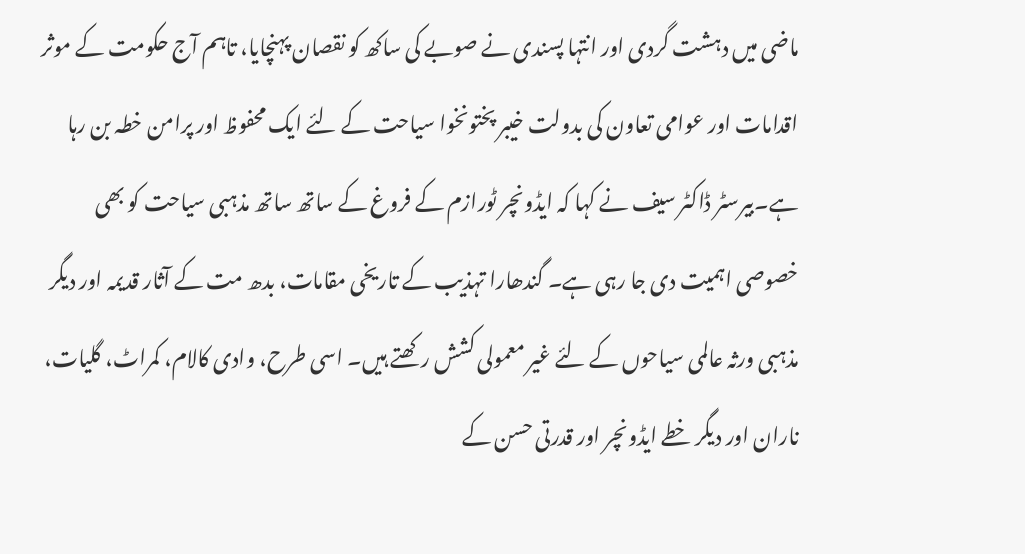ماضی میں دہشت گردی اور انتہا پسندی نے صوبے کی ساکھ کو نقصان پہنچایا، تاہم آج حکومت کے موثر اقدامات اور عوامی تعاون کی بدولت خیبر پختونخوا سیاحت کے لئے ایک محفوظ اور پرامن خطہ بن رہا ہے۔بیرسٹر ڈاکٹر سیف نے کہا کہ ایڈونچر ٹورازم کے فروغ کے ساتھ ساتھ مذہبی سیاحت کو بھی خصوصی اہمیت دی جا رہی ہے۔ گندھارا تہذیب کے تاریخی مقامات، بدھ مت کے آثار قدیمہ اور دیگر مذہبی ورثہ عالمی سیاحوں کے لئے غیر معمولی کشش رکھتے ہیں۔ اسی طرح، وادی کالام، کمراٹ، گلیات، ناران اور دیگر خطے ایڈونچر اور قدرتی حسن کے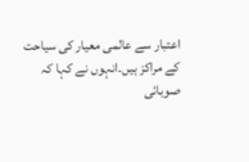اعتبار سے عالمی معیار کی سیاحت کے مراکز ہیں۔انہوں نے کہا کہ صوبائی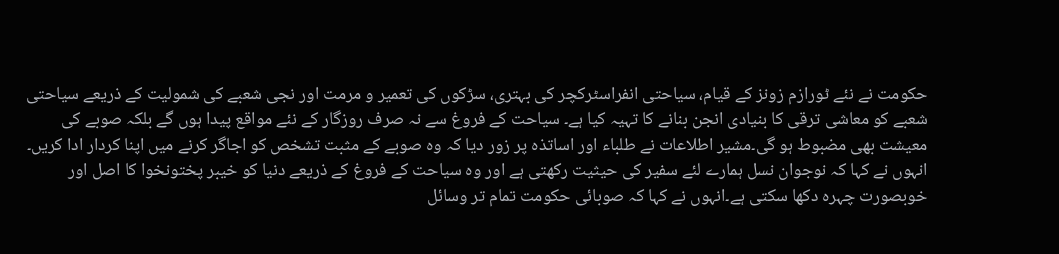حکومت نے نئے ٹورازم زونز کے قیام، سیاحتی انفراسٹرکچر کی بہتری، سڑکوں کی تعمیر و مرمت اور نجی شعبے کی شمولیت کے ذریعے سیاحتی شعبے کو معاشی ترقی کا بنیادی انجن بنانے کا تہیہ کیا ہے۔ سیاحت کے فروغ سے نہ صرف روزگار کے نئے مواقع پیدا ہوں گے بلکہ صوبے کی معیشت بھی مضبوط ہو گی۔مشیر اطلاعات نے طلباء اور اساتذہ پر زور دیا کہ وہ صوبے کے مثبت تشخص کو اجاگر کرنے میں اپنا کردار ادا کریں۔ انہوں نے کہا کہ نوجوان نسل ہمارے لئے سفیر کی حیثیت رکھتی ہے اور وہ سیاحت کے فروغ کے ذریعے دنیا کو خیبر پختونخوا کا اصل اور خوبصورت چہرہ دکھا سکتی ہے۔انہوں نے کہا کہ صوبائی حکومت تمام تر وسائل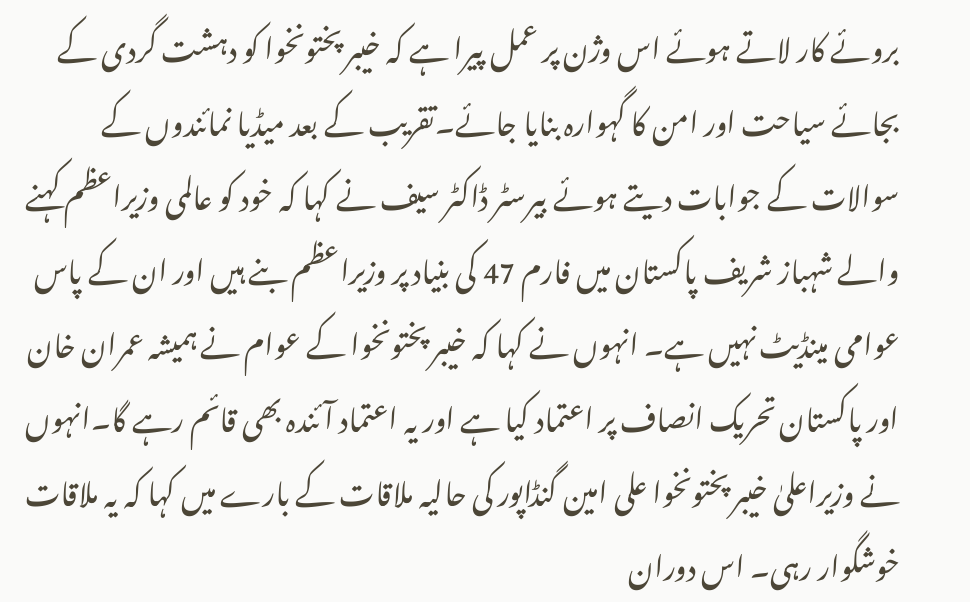بروئے کار لاتے ہوئے اس وژن پر عمل پیرا ہے کہ خیبر پختونخوا کو دہشت گردی کے بجائے سیاحت اور امن کا گہوارہ بنایا جائے۔تقریب کے بعد میڈیا نمائندوں کے سوالات کے جوابات دیتے ہوئے بیرسٹر ڈاکٹر سیف نے کہا کہ خود کو عالمی وزیراعظم کہنے والے شہباز شریف پاکستان میں فارم 47 کی بنیاد پر وزیراعظم بنے ہیں اور ان کے پاس عوامی مینڈیٹ نہیں ہے۔ انہوں نے کہا کہ خیبر پختونخوا کے عوام نے ہمیشہ عمران خان اور پاکستان تحریک انصاف پر اعتماد کیا ہے اور یہ اعتماد آئندہ بھی قائم رہے گا۔انہوں نے وزیراعلیٰ خیبر پختونخوا علی امین گنڈاپور کی حالیہ ملاقات کے بارے میں کہا کہ یہ ملاقات خوشگوار رہی۔ اس دوران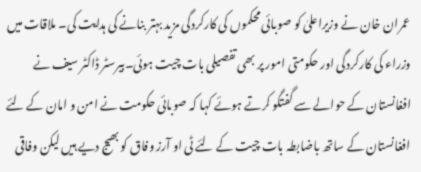عمران خان نے وزیراعلیٰ کو صوبائی محکموں کی کارکردگی مزید بہتر بنانے کی ہدایت کی۔ ملاقات میں وزراء کی کارکردگی اور حکومتی امور پر بھی تفصیلی بات چیت ہوئی۔بیرسٹر ڈاکٹر سیف نے افغانستان کے حوالے سے گفتگو کرتے ہوئے کہا کہ صوبائی حکومت نے امن و امان کے لئے افغانستان کے ساتھ باضابطہ بات چیت کے لئے ٹی او آرز وفاق کو بھیج دیے ہیں لیکن وفاقی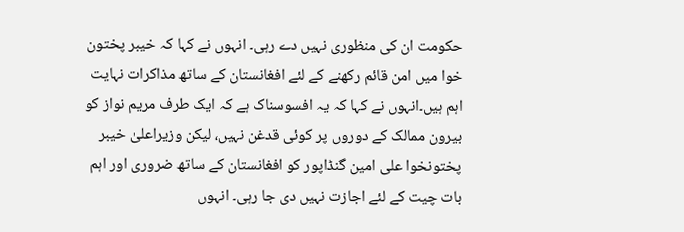حکومت ان کی منظوری نہیں دے رہی۔ انہوں نے کہا کہ خیبر پختون خوا میں امن قائم رکھنے کے لئے افغانستان کے ساتھ مذاکرات نہایت اہم ہیں۔انہوں نے کہا کہ یہ افسوسناک ہے کہ ایک طرف مریم نواز کو بیرون ممالک کے دوروں پر کوئی قدغن نہیں، لیکن وزیراعلیٰ خیبر پختونخوا علی امین گنڈاپور کو افغانستان کے ساتھ ضروری اور اہم بات چیت کے لئے اجازت نہیں دی جا رہی۔ انہوں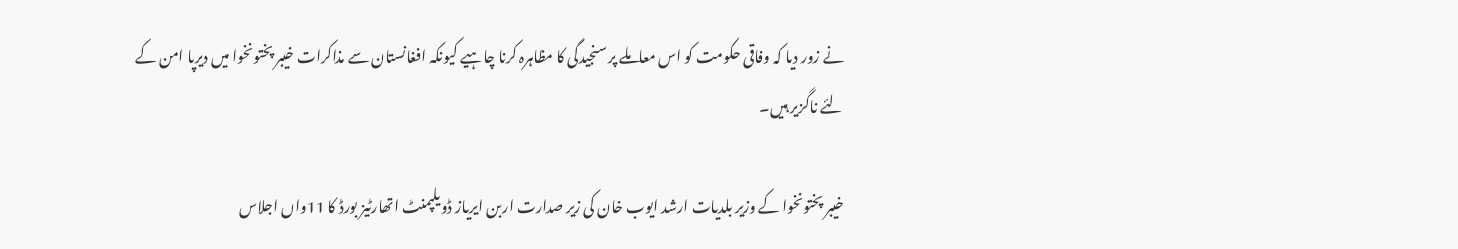نے زور دیا کہ وفاقی حکومت کو اس معاملے پر سنجیدگی کا مظاہرہ کرنا چاہیے کیونکہ افغانستان سے مذاکرات خیبر پختونخوا میں دیرپا امن کے لئے ناگزیر ہیں۔

خیبر پختونخوا کے وزیر بلدیات ارشد ایوب خان کی زیر صدارت اربن ایریاز ڈویلپمنٹ اتھارٹیز بورڈ کا 11واں اجلاس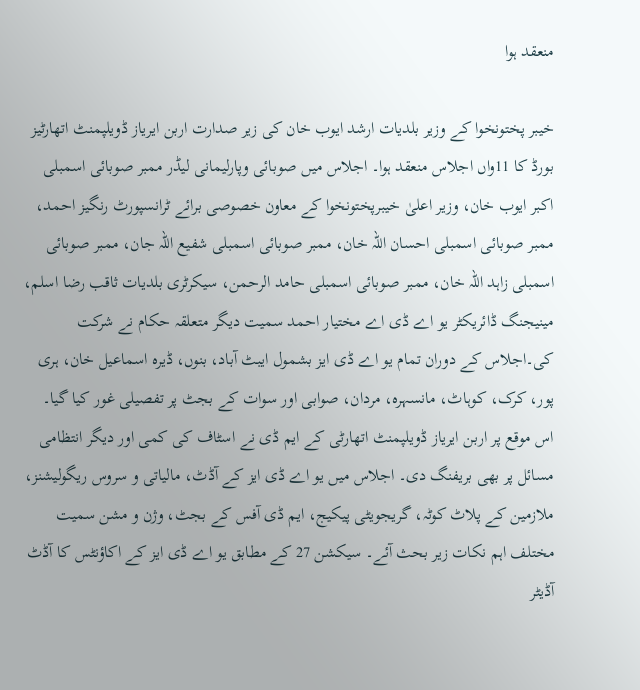منعقد ہوا

خیبر پختونخوا کے وزیر بلدیات ارشد ایوب خان کی زیر صدارت اربن ایریاز ڈویلپمنٹ اتھارٹیز بورڈ کا 11واں اجلاس منعقد ہوا۔ اجلاس میں صوبائی وپارلیمانی لیڈر ممبر صوبائی اسمبلی اکبر ایوب خان، وزیر اعلیٰ خیبرپختونخوا کے معاون خصوصی برائے ٹرانسپورٹ رنگیز احمد، ممبر صوبائی اسمبلی احسان اللہ خان، ممبر صوبائی اسمبلی شفیع اللہ جان، ممبر صوبائی اسمبلی زاہد اللہ خان، ممبر صوبائی اسمبلی حامد الرحمن، سیکرٹری بلدیات ثاقب رضا اسلم، مینیجنگ ڈائریکٹر یو اے ڈی اے مختیار احمد سمیت دیگر متعلقہ حکام نے شرکت کی۔اجلاس کے دوران تمام یو اے ڈی ایز بشمول ایبٹ آباد، بنوں، ڈیرہ اسماعیل خان، ہری پور، کرک، کوہاٹ، مانسہرہ، مردان، صوابی اور سوات کے بجٹ پر تفصیلی غور کیا گیا۔ اس موقع پر اربن ایریاز ڈویلپمنٹ اتھارٹی کے ایم ڈی نے اسٹاف کی کمی اور دیگر انتظامی مسائل پر بھی بریفنگ دی۔ اجلاس میں یو اے ڈی ایز کے آڈٹ، مالیاتی و سروس ریگولیشنز، ملازمین کے پلاٹ کوٹہ، گریجویٹی پیکیج، ایم ڈی آفس کے بجٹ، وژن و مشن سمیت مختلف اہم نکات زیر بحث آئے۔ سیکشن 27 کے مطابق یو اے ڈی ایز کے اکاؤنٹس کا آڈٹ آڈیٹر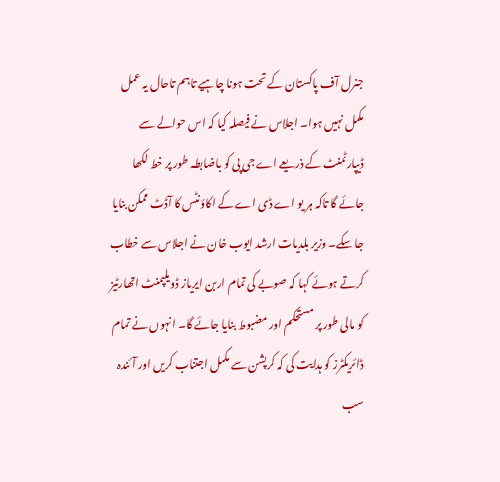جنرل آف پاکستان کے تحت ہونا چاہیے تاہم تاحال یہ عمل مکمل نہیں ہوا۔ اجلاس نے فیصلہ کیا کہ اس حوالے سے ڈیپارٹمنٹ کے ذریعے اے جی پی کو باضابطہ طور پر خط لکھا جائے گا تاکہ ہر یو اے ڈی اے کے اکاؤنٹس کا آڈٹ ممکن بنایا جا سکے۔ وزیر بلدیات ارشد ایوب خان نے اجلاس سے خطاب کرتے ہوئے کہا کہ صوبے کی تمام اربن ایریاز ڈویلپمنٹ اتھارٹیز کو مالی طور پر مستحکم اور مضبوط بنایا جائے گا۔ انہوں نے تمام ڈائریکٹرز کو ہدایت کی کہ کرپشن سے مکمل اجتناب کریں اور آئندہ سب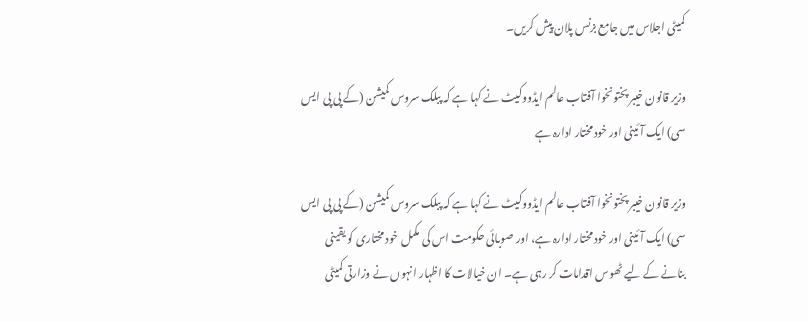کمیٹی اجلاس میں جامع بزنس پلان پیش کریں۔

وزیر قانون خیبر پختونخوا آفتاب عالم ایڈووکیٹ نے کہا ہے کہ پبلک سروس کمیشن (کے پی پی ایس سی) ایک آئینی اور خود مختار ادارہ ہے

وزیر قانون خیبر پختونخوا آفتاب عالم ایڈووکیٹ نے کہا ہے کہ پبلک سروس کمیشن (کے پی پی ایس سی) ایک آئینی اور خود مختار ادارہ ہے، اور صوبائی حکومت اس کی مکمل خود مختاری کو یقینی بنانے کے لیے ٹھوس اقدامات کر رہی ہے۔ ان خیالات کا اظہار انہوں نے وزارتی کمیٹی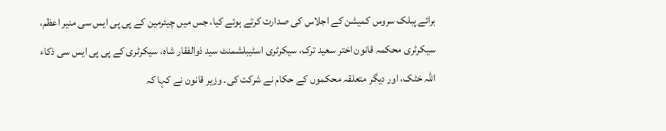برائے پبلک سروس کمیشن کے اجلاس کی صدارت کرتے ہوئے کیا، جس میں چیئرمین کے پی پی ایس سی منیر اعظم، سیکرٹری محکمہ قانون اختر سعید ترک، سیکرٹری اسٹیبلشمنٹ سید ذوالفقار شاہ، سیکرٹری کے پی پی ایس سی ذکاء اللہ خٹک، اور دیگر متعلقہ محکموں کے حکام نے شرکت کی۔ وزیر قانون نے کہا کہ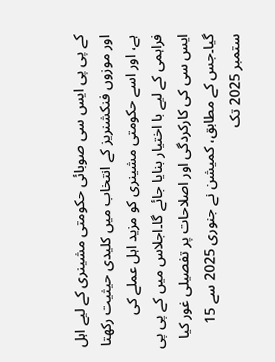کے پی پی ایس سی صوبائی حکومتی مشینری کے لیے اہل اور موزوں فنکشنریز کے انتخاب میں کلیدی حیثیت رکھتا ہے، اور اسے حکومتی مشینری کو مزید اہل عملے کی فراہمی کے لیے با اختیار بنایا جائے گا۔اجلاس میں کے پی پی ایس سی کی کارکردگی اور اصلاحات پر تفصیلی غور کیا گیا۔جس کے مطابق، کمیشن نے جنوری 2025 سے 15 ستمبر 2025 تک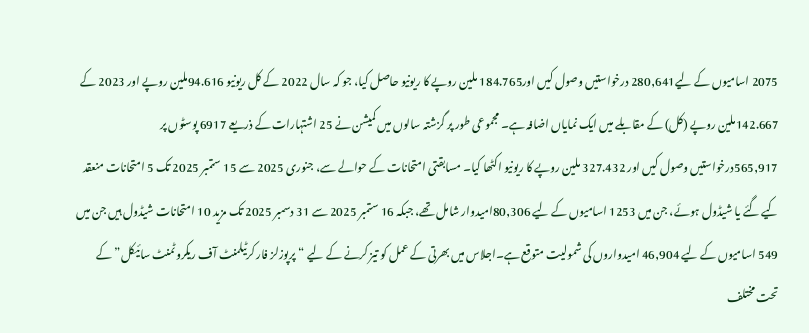2075 اسامیوں کے لیے280,641 درخواستیں وصول کیں اور184.765 ملین روپے کا ریونیو حاصل کیا، جو کہ سال 2022 کے کل ریونیو 94.616ملین روپے اور 2023 کے 142.667ملین روپے (کل) کے مقابلے میں ایک نمایاں اضافہ ہے۔ مجموعی طور پر گزشتہ سالوں میں کمیشن نے 25 اشتہارات کے ذریعے 6917 پوسٹوں پر 565,917درخواستیں وصول کیں اور 327.432 ملین روپے کا ریونیو اکٹھا کیا۔ مسابقتی امتحانات کے حوالے سے، جنوری 2025 سے 15 ستمبر 2025 تک 5 امتحانات منعقد کیے گئے یا شیڈول ہوئے، جن میں 1253 اسامیوں کے لیے 80,306امیدوار شامل تھے، جبکہ 16 ستمبر 2025 سے 31 دسمبر 2025 تک مزید 10 امتحانات شیڈول ہیں جن میں 549 اسامیوں کے لیے 46,904 امیدواروں کی شمولیت متوقع ہے۔اجلاس میں بھرتی کے عمل کو تیز کرنے کے لیے “پرپوزلز فار کرٹیلمنٹ آف ریکروٹمنٹ سائیکل” کے تحت مختلف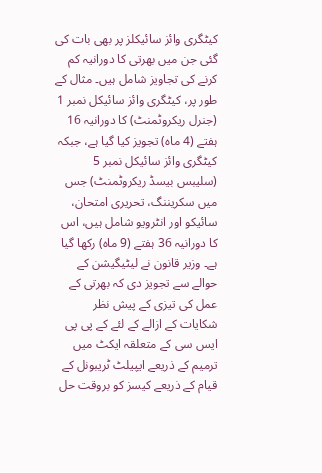کیٹگری وائز سائیکلز پر بھی بات کی گئی جن میں بھرتی کا دورانیہ کم کرنے کی تجاویز شامل ہیں۔ مثال کے طور پر، کیٹگری وائز سائیکل نمبر 1 (جنرل ریکروٹمنٹ) کا دورانیہ 16 ہفتے (4 ماہ) تجویز کیا گیا ہے، جبکہ کیٹگری وائز سائیکل نمبر 5 (سلیبس بیسڈ ریکروٹمنٹ) جس میں سکریننگ، تحریری امتحان، سائیکو اور انٹرویو شامل ہیں، اس کا دورانیہ 36 ہفتے (9 ماہ) رکھا گیا ہے۔ وزیر قانون نے لیٹیگیشن کے حوالے سے تجویز دی کہ بھرتی کے عمل کی تیزی کے پیش نظر شکایات کے ازالے کے لئے کے پی پی ایس سی کے متعلقہ ایکٹ میں ترمیم کے ذریعے ایپیلٹ ٹریبونل کے قیام کے ذریعے کیسز کو بروقت حل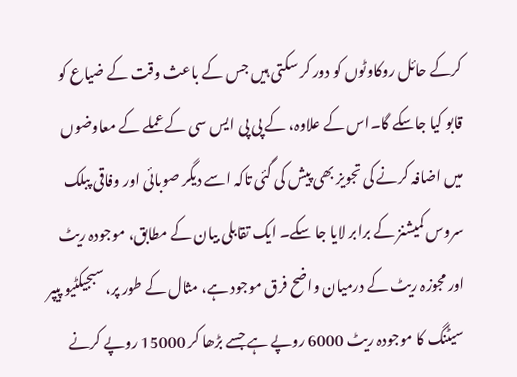کرکے حائل روکاوٹوں کو دور کر سکتی ہیں جس کے باعث وقت کے ضیاع کو قابو کیا جاسکے گا۔اس کے علاوہ، کے پی پی ایس سی کے عملے کے معاوضوں میں اضافہ کرنے کی تجویز بھی پیش کی گئی تاکہ اسے دیگر صوبائی اور وفاقی پبلک سروس کمیشنز کے برابر لایا جا سکے۔ ایک تقابلی بیان کے مطابق، موجودہ ریٹ اور مجوزہ ریٹ کے درمیان واضح فرق موجود ہے، مثال کے طور پر، سبجیکٹیو پیپر سیٹنگ کا موجودہ ریٹ 6000 روپے ہے جسے بڑھا کر 15000 روپے کرنے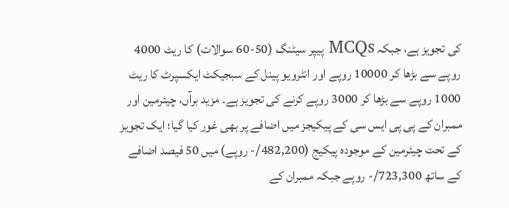کی تجویز ہے، جبکہ MCQs پیپر سیٹنگ (50-60 سوالات) کا ریٹ 4000 روپے سے بڑھا کر 10000 روپے اور انٹرویو پینل کے سبجیکٹ ایکسپرٹ کا ریٹ 1000 روپے سے بڑھا کر 3000 روپے کرنے کی تجویز ہے۔ مزید برآں، چیئرمین اور ممبران کے پی پی ایس سی کے پیکیجز میں اضافے پر بھی غور کیا گیا؛ ایک تجویز کے تحت چیئرمین کے موجودہ پیکیج (482,200/- روپے) میں 50 فیصد اضافے کے ساتھ 723,300/- روپے جبکہ ممبران کے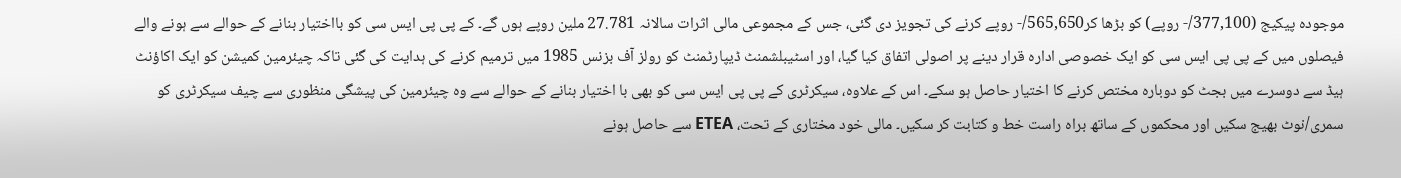موجودہ پیکیج (377,100/- روپے) کو بڑھا کر565,650/- روپے کرنے کی تجویز دی گئی، جس کے مجموعی مالی اثرات سالانہ 27.781 ملین روپے ہوں گے۔ کے پی پی ایس سی کو بااختیار بنانے کے حوالے سے ہونے والے فیصلوں میں کے پی پی ایس سی کو ایک خصوصی ادارہ قرار دینے پر اصولی اتفاق کیا گیا، اور اسٹیبلشمنٹ ڈیپارٹمنٹ کو رولز آف بزنس 1985 میں ترمیم کرنے کی ہدایت کی گئی تاکہ چیئرمین کمیشن کو ایک اکاؤنٹ ہیڈ سے دوسرے میں بجٹ کو دوبارہ مختص کرنے کا اختیار حاصل ہو سکے۔ اس کے علاوہ، سیکرٹری کے پی پی ایس سی کو بھی با اختیار بنانے کے حوالے سے وہ چیئرمین کی پیشگی منظوری سے چیف سیکرٹری کو سمری/نوٹ بھیج سکیں اور محکموں کے ساتھ براہ راست خط و کتابت کر سکیں۔ مالی خود مختاری کے تحت، ETEA سے حاصل ہونے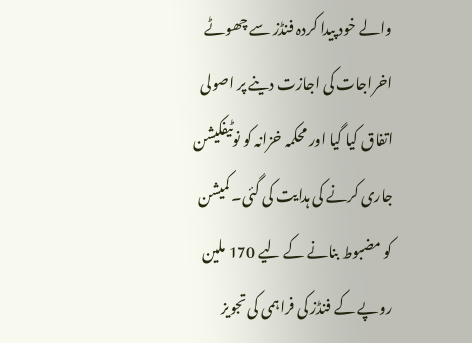والے خود پیدا کردہ فنڈز سے چھوٹے اخراجات کی اجازت دینے پر اصولی اتفاق کیا گیا اور محکمہ خزانہ کو نوٹیفکیشن جاری کرنے کی ہدایت کی گئی۔ کمیشن کو مضبوط بنانے کے لیے 170 ملین روپے کے فنڈز کی فراہمی کی تجویز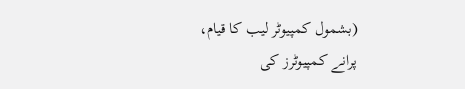(بشمول کمپیوٹر لیب کا قیام، پرانے کمپیوٹرز کی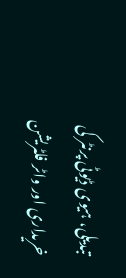تبدیلی، ہیوی ڈیوٹی پرنٹر کی خریداری اور واٹر فلٹریشن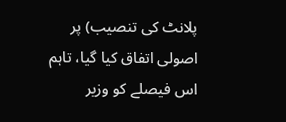پلانٹ کی تنصیب) پر اصولی اتفاق کیا گیا، تاہم اس فیصلے کو وزیر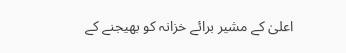اعلیٰ کے مشیر برائے خزانہ کو بھیجنے کے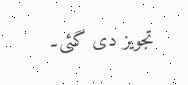تجویز دی گئی۔